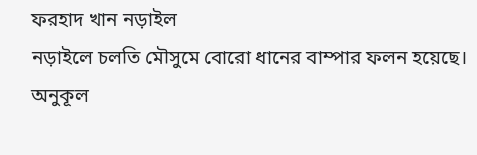ফরহাদ খান নড়াইল
নড়াইলে চলতি মৌসুমে বোরো ধানের বাম্পার ফলন হয়েছে। অনুকূল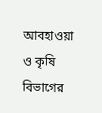আবহাওয়া ও কৃষি বিভাগের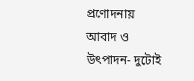প্রণোদনায় আবাদ ও উৎপাদন- দুটোই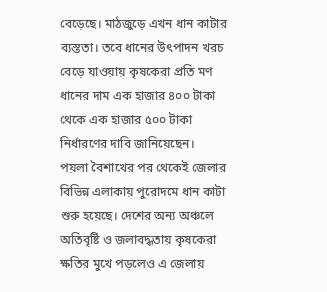বেড়েছে। মাঠজুড়ে এখন ধান কাটার ব্যস্ততা। তবে ধানের উৎপাদন খরচ বেড়ে যাওয়ায় কৃষকেরা প্রতি মণ ধানের দাম এক হাজার ৪০০ টাকা থেকে এক হাজার ৫০০ টাকা নির্ধারণের দাবি জানিয়েছেন।
পয়লা বৈশাখের পর থেকেই জেলার বিভিন্ন এলাকায় পুরোদমে ধান কাটা শুরু হয়েছে। দেশের অন্য অঞ্চলে অতিবৃষ্টি ও জলাবদ্ধতায় কৃষকেরা ক্ষতির মুখে পড়লেও এ জেলায়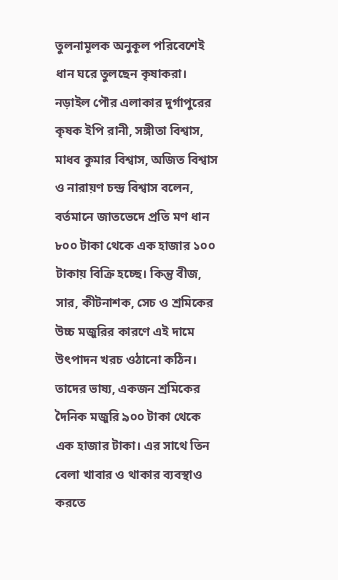তুলনামূলক অনুকূল পরিবেশেই ধান ঘরে তুলছেন কৃষাকরা।
নড়াইল পৌর এলাকার দুর্গাপুরের কৃষক ইপি রানী, সঙ্গীতা বিশ্বাস, মাধব কুমার বিশ্বাস, অজিত বিশ্বাস ও নারায়ণ চন্দ্র বিশ্বাস বলেন, বর্তমানে জাতভেদে প্রতি মণ ধান ৮০০ টাকা থেকে এক হাজার ১০০ টাকায় বিক্রি হচ্ছে। কিন্তু বীজ, সার, কীটনাশক, সেচ ও শ্রমিকের উচ্চ মজুরির কারণে এই দামে উৎপাদন খরচ ওঠানো কঠিন।
তাদের ভাষ্য, একজন শ্রমিকের দৈনিক মজুরি ৯০০ টাকা থেকে এক হাজার টাকা। এর সাথে তিন বেলা খাবার ও থাকার ব্যবস্থাও করতে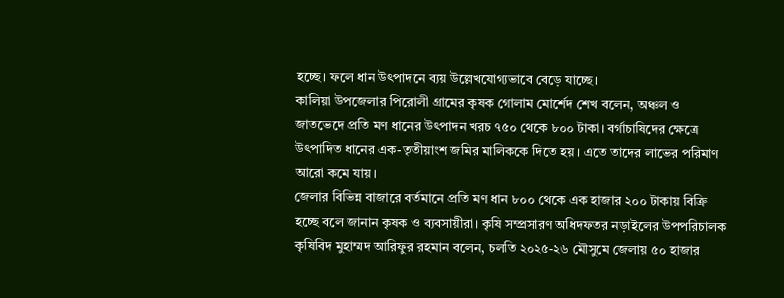হচ্ছে। ফলে ধান উৎপাদনে ব্যয় উল্লেখযোগ্যভাবে বেড়ে যাচ্ছে।
কালিয়া উপজেলার পিরোলী গ্রামের কৃষক গোলাম মোর্শেদ শেখ বলেন, অঞ্চল ও জাতভেদে প্রতি মণ ধানের উৎপাদন খরচ ৭৫০ থেকে ৮০০ টাকা। বর্গাচাষিদের ক্ষেত্রে উৎপাদিত ধানের এক-তৃতীয়াংশ জমির মালিককে দিতে হয়। এতে তাদের লাভের পরিমাণ আরো কমে যায়।
জেলার বিভিন্ন বাজারে বর্তমানে প্রতি মণ ধান ৮০০ থেকে এক হাজার ২০০ টাকায় বিক্রি হচ্ছে বলে জানান কৃষক ও ব্যবসায়ীরা। কৃষি সম্প্রসারণ অধিদফতর নড়াইলের উপপরিচালক কৃষিবিদ মুহাম্মদ আরিফুর রহমান বলেন, চলতি ২০২৫-২৬ মৌসুমে জেলায় ৫০ হাজার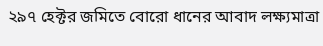২৯৭ হেক্টর জমিতে বোরো ধানের আবাদ লক্ষ্যমাত্রা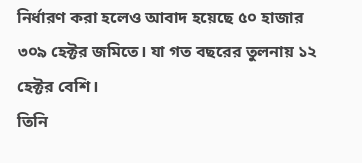নির্ধারণ করা হলেও আবাদ হয়েছে ৫০ হাজার ৩০৯ হেক্টর জমিতে। যা গত বছরের তুলনায় ১২ হেক্টর বেশি।
তিনি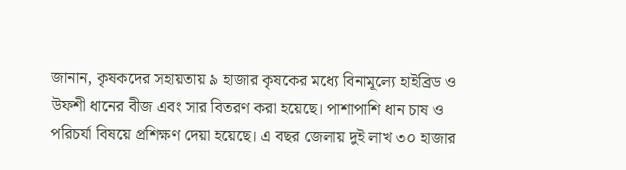জানান, কৃষকদের সহায়তায় ৯ হাজার কৃষকের মধ্যে বিনামূল্যে হাইব্রিড ও উফশী ধানের বীজ এবং সার বিতরণ করা হয়েছে। পাশাপাশি ধান চাষ ও পরিচর্যা বিষয়ে প্রশিক্ষণ দেয়া হয়েছে। এ বছর জেলায় দুই লাখ ৩০ হাজার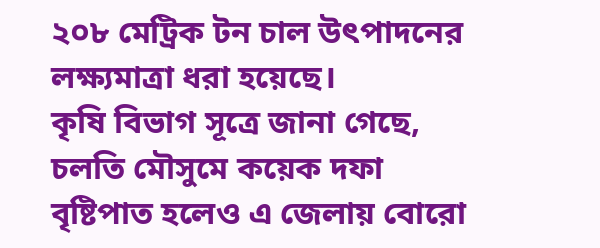২০৮ মেট্রিক টন চাল উৎপাদনের লক্ষ্যমাত্রা ধরা হয়েছে।
কৃষি বিভাগ সূত্রে জানা গেছে, চলতি মৌসুমে কয়েক দফা বৃষ্টিপাত হলেও এ জেলায় বোরো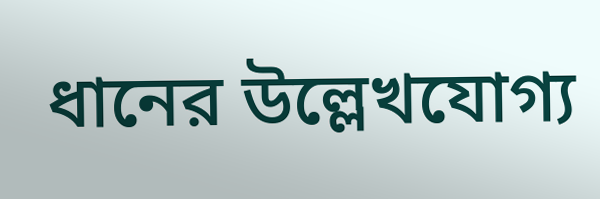ধানের উল্লেখযোগ্য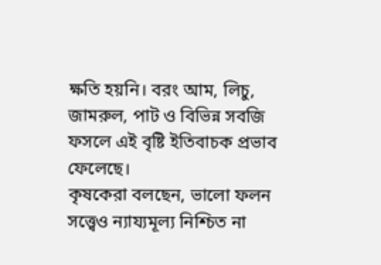ক্ষতি হয়নি। বরং আম, লিচু, জামরুল, পাট ও বিভিন্ন সবজি ফসলে এই বৃষ্টি ইতিবাচক প্রভাব ফেলেছে।
কৃষকেরা বলছেন, ভালো ফলন সত্ত্বেও ন্যায্যমূল্য নিশ্চিত না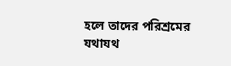হলে তাদের পরিশ্রমের যথাযথ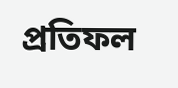প্রতিফল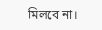মিলবে না।